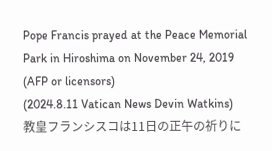Pope Francis prayed at the Peace Memorial Park in Hiroshima on November 24, 2019 (AFP or licensors)
(2024.8.11 Vatican News Devin Watkins)
教皇フランシスコは11日の正午の祈りに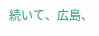続いて、広島、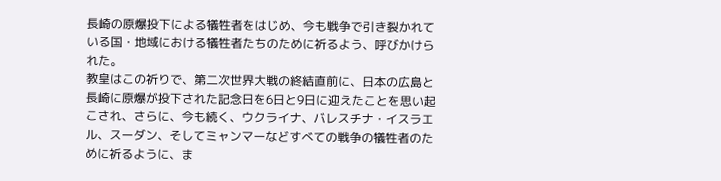長崎の原爆投下による犠牲者をはじめ、今も戦争で引き裂かれている国・地域における犠牲者たちのために祈るよう、呼びかけられた。
教皇はこの祈りで、第二次世界大戦の終結直前に、日本の広島と長崎に原爆が投下された記念日を6日と9日に迎えたことを思い起こされ、さらに、今も続く、ウクライナ、バレスチナ・イスラエル、スーダン、そしてミャンマーなどすべての戦争の犠牲者のために祈るように、ま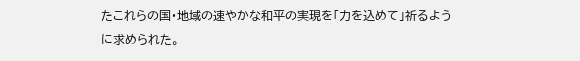たこれらの国・地域の速やかな和平の実現を「力を込めて」祈るように求められた。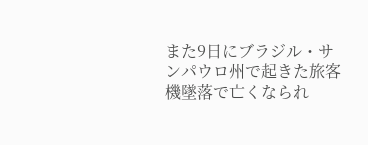また9日にブラジル・サンパウロ州で起きた旅客機墜落で亡くなられ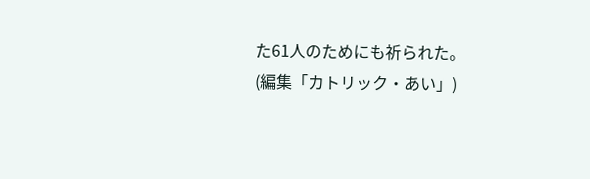た61人のためにも祈られた。
(編集「カトリック・あい」)